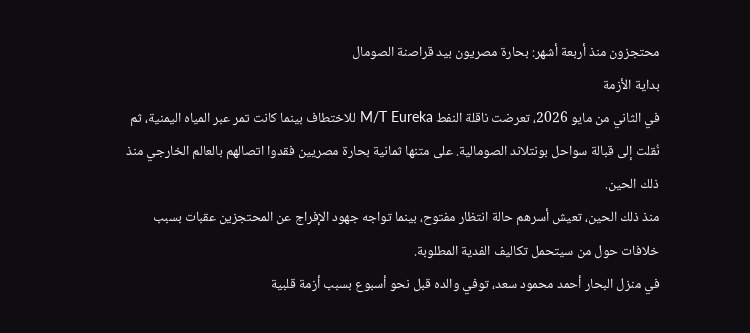محتجزون منذ أربعة أشهر: بحارة مصريون بيد قراصنة الصومال
بداية الأزمة
في الثاني من مايو 2026، تعرضت ناقلة النفط M/T Eureka للاختطاف بينما كانت تمر عبر المياه اليمنية، ثم نُقلت إلى قبالة سواحل بونتلاند الصومالية. على متنها ثمانية بحارة مصريين فقدوا اتصالهم بالعالم الخارجي منذ ذلك الحين.
منذ ذلك الحين، تعيش أسرهم حالة انتظار مفتوح، بينما تواجه جهود الإفراج عن المحتجزين عقبات بسبب خلافات حول من سيتحمل تكاليف الفدية المطلوبة.
في منزل البحار أحمد محمود سعد، توفي والده قبل نحو أسبوع بسبب أزمة قلبية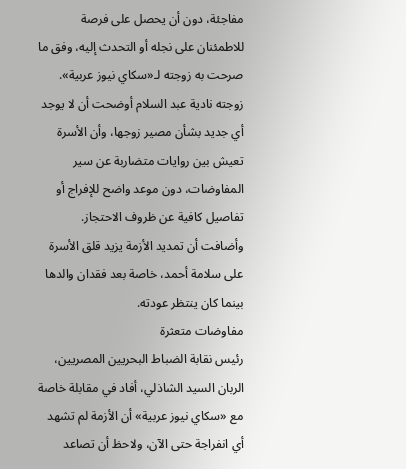مفاجئة، دون أن يحصل على فرصة للاطمئنان على نجله أو التحدث إليه، وفق ما صرحت به زوجته لـ«سكاي نيوز عربية».
زوجته نادية عبد السلام أوضحت أن لا يوجد أي جديد بشأن مصير زوجها، وأن الأسرة تعيش بين روايات متضاربة عن سير المفاوضات، دون موعد واضح للإفراج أو تفاصيل كافية عن ظروف الاحتجاز.
وأضافت أن تمديد الأزمة يزيد قلق الأسرة على سلامة أحمد، خاصة بعد فقدان والدها بينما كان ينتظر عودته.
مفاوضات متعثرة
رئيس نقابة الضباط البحريين المصريين، الربان السيد الشاذلي، أفاد في مقابلة خاصة مع «سكاي نيوز عربية» أن الأزمة لم تشهد أي انفراجة حتى الآن، ولاحظ أن تصاعد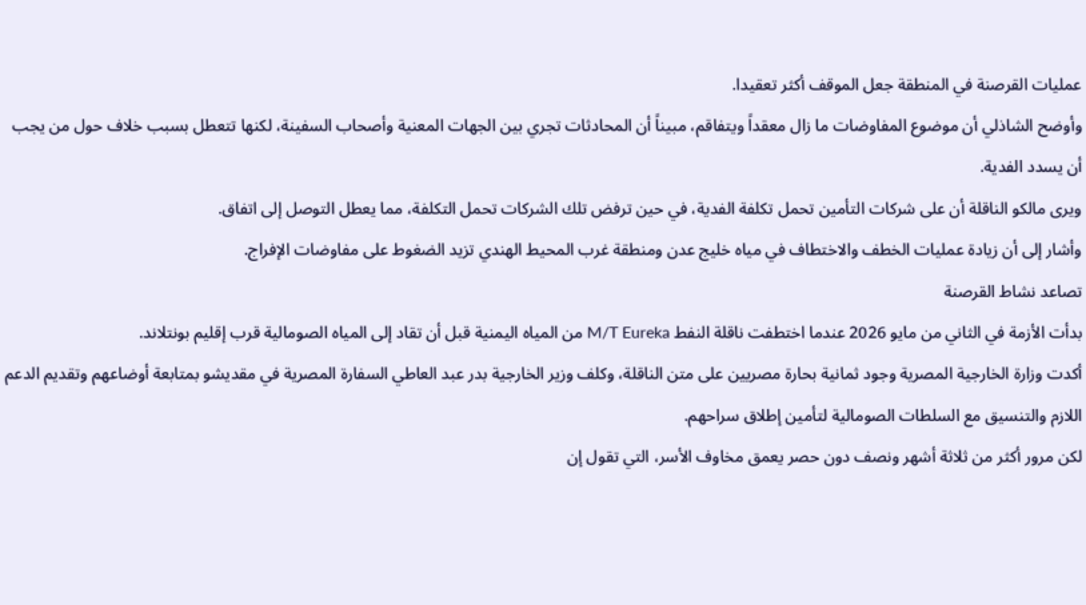عمليات القرصنة في المنطقة جعل الموقف أكثر تعقيدا.
وأوضح الشاذلي أن موضوع المفاوضات ما زال معقداً ويتفاقم، مبيناً أن المحادثات تجري بين الجهات المعنية وأصحاب السفينة، لكنها تتعطل بسبب خلاف حول من يجب أن يسدد الفدية.
ويرى مالكو الناقلة أن على شركات التأمين تحمل تكلفة الفدية، في حين ترفض تلك الشركات تحمل التكلفة، مما يعطل التوصل إلى اتفاق.
وأشار إلى أن زيادة عمليات الخطف والاختطاف في مياه خليج عدن ومنطقة غرب المحيط الهندي تزيد الضغوط على مفاوضات الإفراج.
تصاعد نشاط القرصنة
بدأت الأزمة في الثاني من مايو 2026 عندما اختطفت ناقلة النفط M/T Eureka من المياه اليمنية قبل أن تقاد إلى المياه الصومالية قرب إقليم بونتلاند.
أكدت وزارة الخارجية المصرية وجود ثمانية بحارة مصريين على متن الناقلة، وكلف وزير الخارجية بدر عبد العاطي السفارة المصرية في مقديشو بمتابعة أوضاعهم وتقديم الدعم اللازم والتنسيق مع السلطات الصومالية لتأمين إطلاق سراحهم.
لكن مرور أكثر من ثلاثة أشهر ونصف دون حصر يعمق مخاوف الأسر، التي تقول إن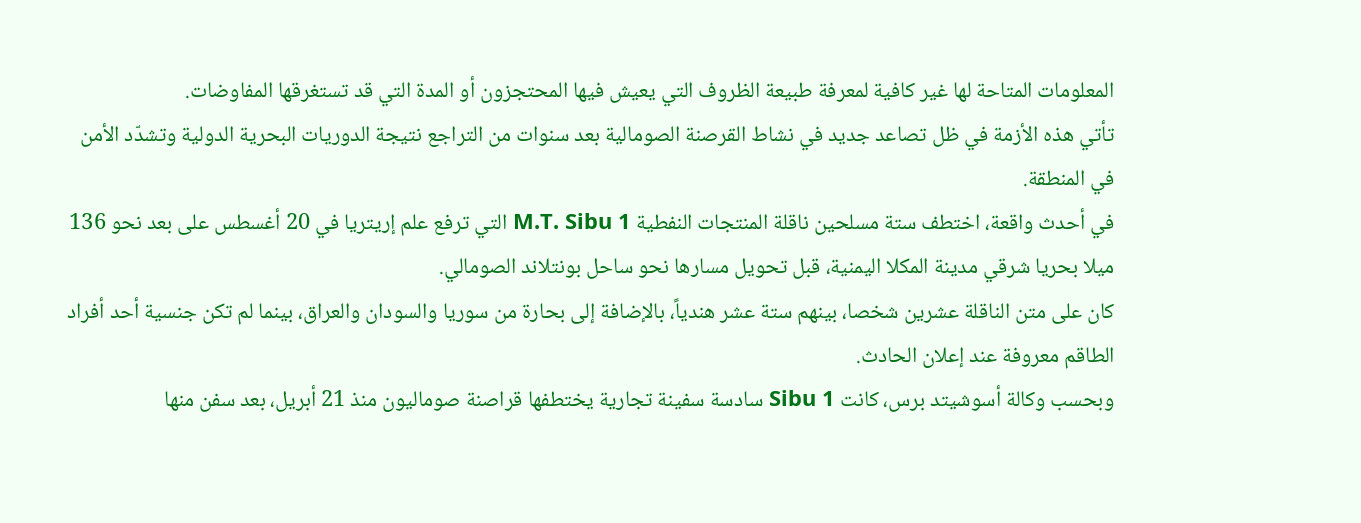المعلومات المتاحة لها غير كافية لمعرفة طبيعة الظروف التي يعيش فيها المحتجزون أو المدة التي قد تستغرقها المفاوضات.
تأتي هذه الأزمة في ظل تصاعد جديد في نشاط القرصنة الصومالية بعد سنوات من التراجع نتيجة الدوريات البحرية الدولية وتشدّد الأمن في المنطقة.
في أحدث واقعة، اختطف ستة مسلحين ناقلة المنتجات النفطية M.T. Sibu 1 التي ترفع علم إريتريا في 20 أغسطس على بعد نحو 136 ميلا بحريا شرقي مدينة المكلا اليمنية، قبل تحويل مسارها نحو ساحل بونتلاند الصومالي.
كان على متن الناقلة عشرين شخصا، بينهم ستة عشر هندياً، بالإضافة إلى بحارة من سوريا والسودان والعراق، بينما لم تكن جنسية أحد أفراد الطاقم معروفة عند إعلان الحادث.
وبحسب وكالة أسوشيتد برس، كانت Sibu 1 سادسة سفينة تجارية يختطفها قراصنة صوماليون منذ 21 أبريل، بعد سفن منها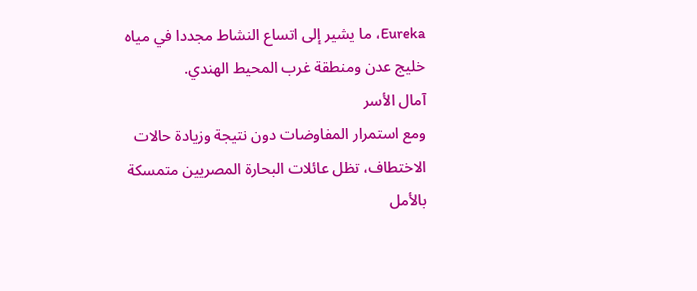Eureka، ما يشير إلى اتساع النشاط مجددا في مياه خليج عدن ومنطقة غرب المحيط الهندي.
آمال الأسر
ومع استمرار المفاوضات دون نتيجة وزيادة حالات الاختطاف، تظل عائلات البحارة المصريين متمسكة بالأمل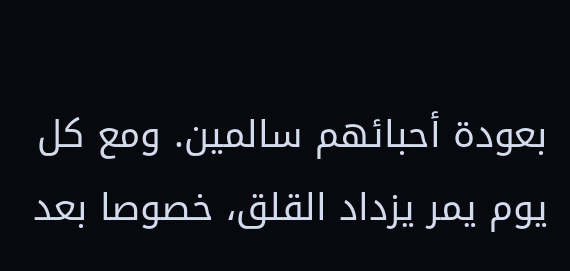بعودة أحبائهم سالمين. ومع كل يوم يمر يزداد القلق، خصوصا بعد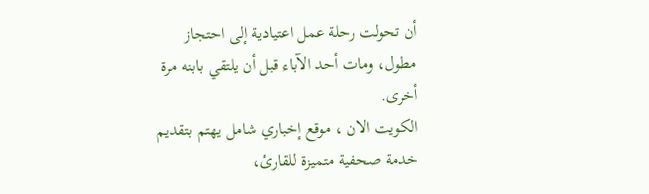أن تحولت رحلة عمل اعتيادية إلى احتجاز مطول، ومات أحد الآباء قبل أن يلتقي بابنه مرة أخرى.
الكويت الان ، موقع إخباري شامل يهتم بتقديم خدمة صحفية متميزة للقارئ،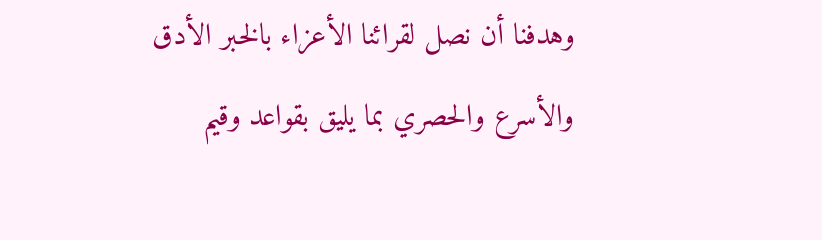وهدفنا أن نصل لقرائنا الأعزاء بالخبر الأدق والأسرع والحصري بما يليق بقواعد وقيم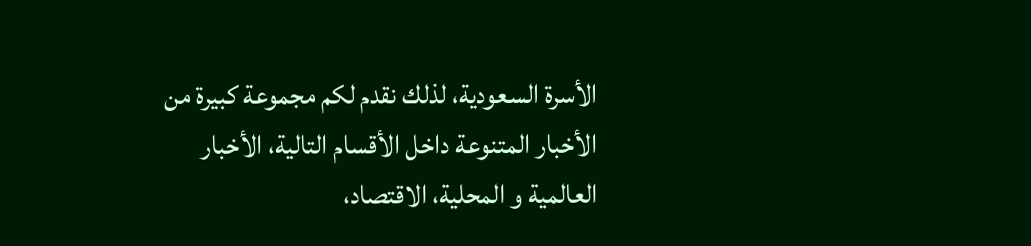الأسرة السعودية، لذلك نقدم لكم مجموعة كبيرة من الأخبار المتنوعة داخل الأقسام التالية، الأخبار العالمية و المحلية، الاقتصاد،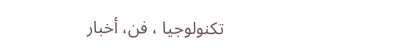تكنولوجيا ، فن، أخبار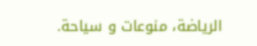الرياضة، منوعات و سياحة.